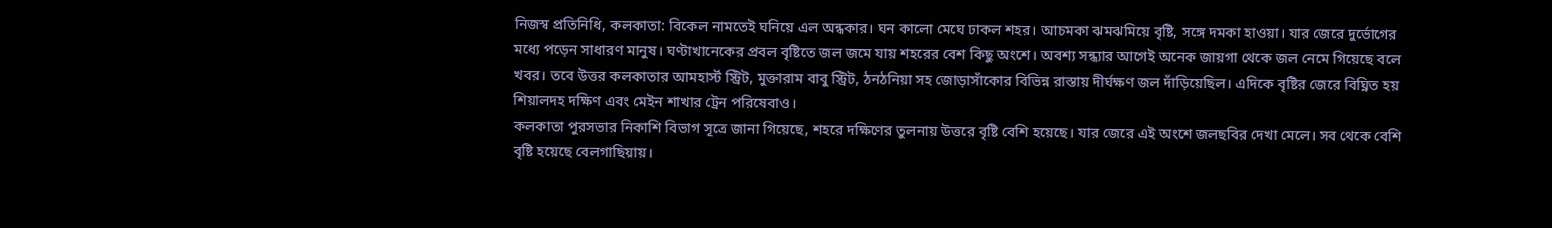নিজস্ব প্রতিনিধি, কলকাতা: বিকেল নামতেই ঘনিয়ে এল অন্ধকার। ঘন কালো মেঘে ঢাকল শহর। আচমকা ঝমঝমিয়ে বৃষ্টি, সঙ্গে দমকা হাওয়া। যার জেরে দুর্ভোগের মধ্যে পড়েন সাধারণ মানুষ। ঘণ্টাখানেকের প্রবল বৃষ্টিতে জল জমে যায় শহরের বেশ কিছু অংশে। অবশ্য সন্ধ্যার আগেই অনেক জায়গা থেকে জল নেমে গিয়েছে বলে খবর। তবে উত্তর কলকাতার আমহার্স্ট স্ট্রিট, মুক্তারাম বাবু স্ট্রিট, ঠনঠনিয়া সহ জোড়াসাঁকোর বিভিন্ন রাস্তায় দীর্ঘক্ষণ জল দাঁড়িয়েছিল। এদিকে বৃষ্টির জেরে বিঘ্নিত হয় শিয়ালদহ দক্ষিণ এবং মেইন শাখার ট্রেন পরিষেবাও।
কলকাতা পুরসভার নিকাশি বিভাগ সূত্রে জানা গিয়েছে, শহরে দক্ষিণের তুলনায় উত্তরে বৃষ্টি বেশি হয়েছে। যার জেরে এই অংশে জলছবির দেখা মেলে। সব থেকে বেশি বৃষ্টি হয়েছে বেলগাছিয়ায়।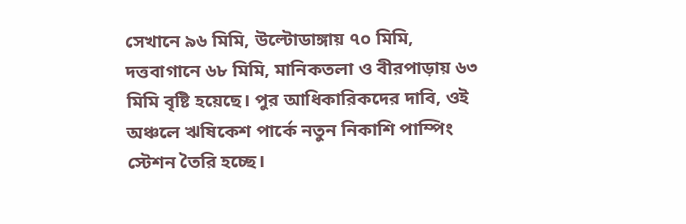সেখানে ৯৬ মিমি, উল্টোডাঙ্গায় ৭০ মিমি, দত্তবাগানে ৬৮ মিমি, মানিকতলা ও বীরপাড়ায় ৬৩ মিমি বৃষ্টি হয়েছে। পুর আধিকারিকদের দাবি, ওই অঞ্চলে ঋষিকেশ পার্কে নতুন নিকাশি পাম্পিং স্টেশন তৈরি হচ্ছে।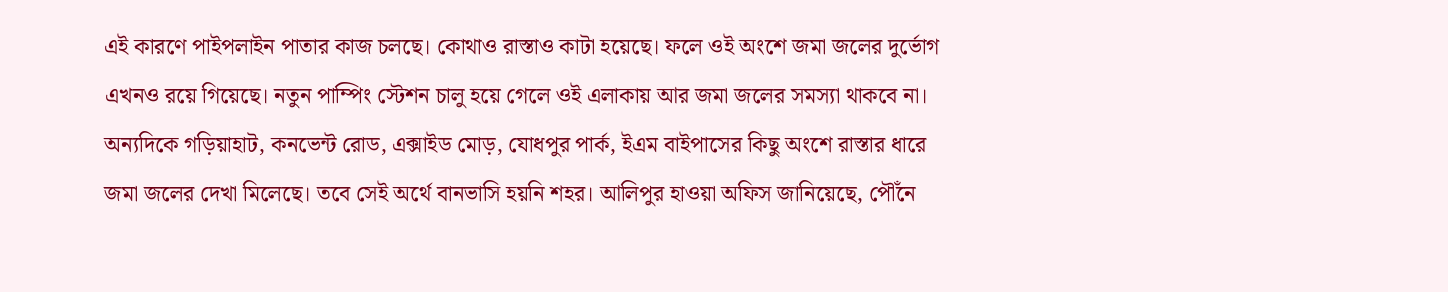এই কারণে পাইপলাইন পাতার কাজ চলছে। কোথাও রাস্তাও কাটা হয়েছে। ফলে ওই অংশে জমা জলের দুর্ভোগ এখনও রয়ে গিয়েছে। নতুন পাম্পিং স্টেশন চালু হয়ে গেলে ওই এলাকায় আর জমা জলের সমস্যা থাকবে না। অন্যদিকে গড়িয়াহাট, কনভেন্ট রোড, এক্সাইড মোড়, যোধপুর পার্ক, ইএম বাইপাসের কিছু অংশে রাস্তার ধারে জমা জলের দেখা মিলেছে। তবে সেই অর্থে বানভাসি হয়নি শহর। আলিপুর হাওয়া অফিস জানিয়েছে, পৌঁনে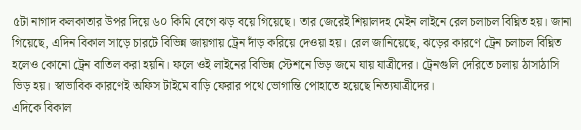৫টা নাগাদ কলকাতার উপর দিয়ে ৬০ কিমি বেগে ঝড় বয়ে গিয়েছে। তার জেরেই শিয়ালদহ মেইন লাইনে রেল চলাচল বিঘ্নিত হয়। জানা গিয়েছে, এদিন বিকাল সাড়ে চারটে বিভিন্ন জায়গায় ট্রেন দাঁড় করিয়ে দেওয়া হয়। রেল জানিয়েছে, ঝড়ের কারণে ট্রেন চলাচল বিঘ্নিত হলেও কোনো ট্রেন বাতিল করা হয়নি। ফলে ওই লাইনের বিভিন্ন স্টেশনে ভিড় জমে যায় যাত্রীদের। ট্রেনগুলি দেরিতে চলায় ঠাসাঠাসি ভিড় হয়। স্বাভাবিক কারণেই অফিস টাইমে বাড়ি ফেরার পথে ভোগান্তি পোহাতে হয়েছে নিত্যযাত্রীদের।
এদিকে বিকাল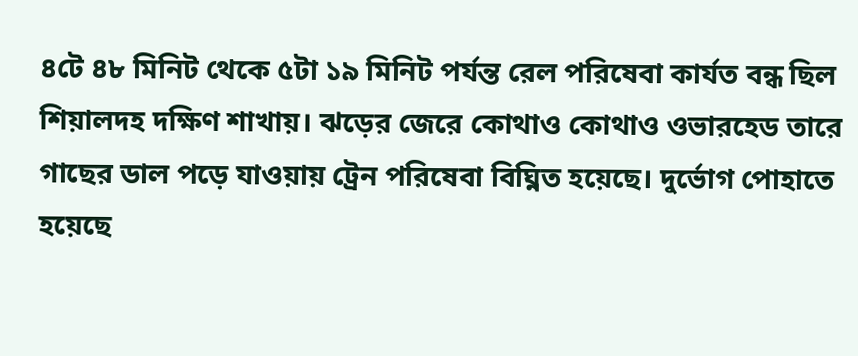৪টে ৪৮ মিনিট থেকে ৫টা ১৯ মিনিট পর্যন্ত রেল পরিষেবা কার্যত বন্ধ ছিল শিয়ালদহ দক্ষিণ শাখায়। ঝড়ের জেরে কোথাও কোথাও ওভারহেড তারে গাছের ডাল পড়ে যাওয়ায় ট্রেন পরিষেবা বিঘ্নিত হয়েছে। দুর্ভোগ পোহাতে হয়েছে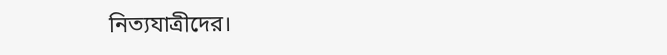নিত্যযাত্রীদের।